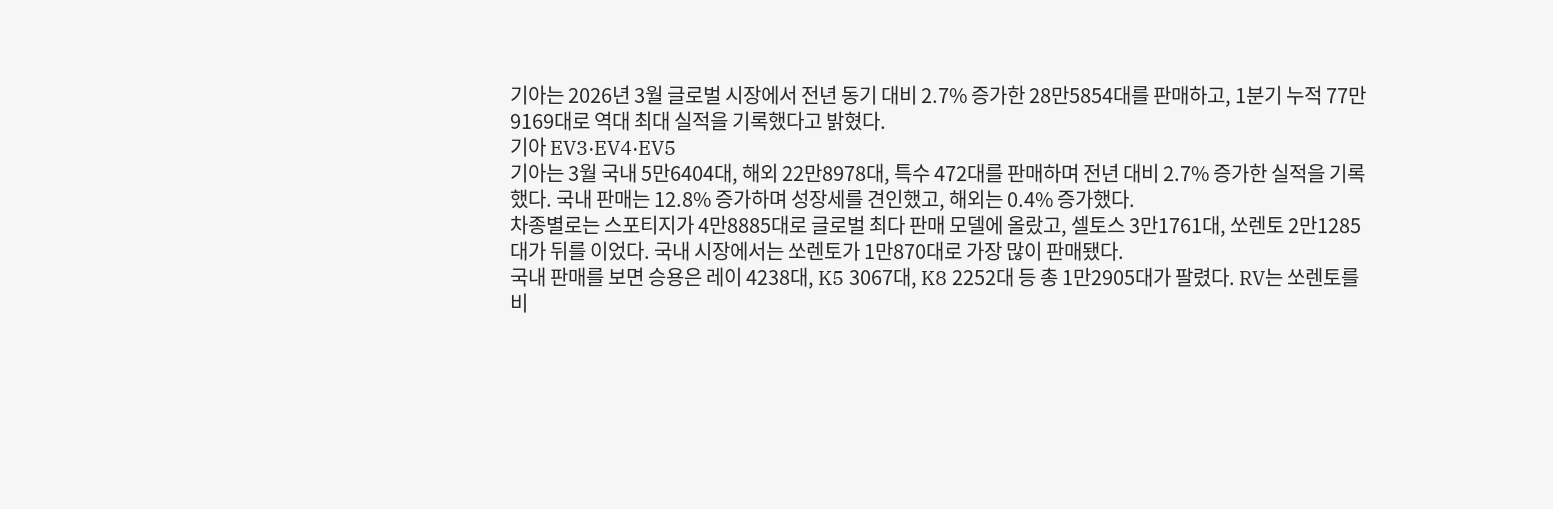기아는 2026년 3월 글로벌 시장에서 전년 동기 대비 2.7% 증가한 28만5854대를 판매하고, 1분기 누적 77만9169대로 역대 최대 실적을 기록했다고 밝혔다.
기아 EV3·EV4·EV5
기아는 3월 국내 5만6404대, 해외 22만8978대, 특수 472대를 판매하며 전년 대비 2.7% 증가한 실적을 기록했다. 국내 판매는 12.8% 증가하며 성장세를 견인했고, 해외는 0.4% 증가했다.
차종별로는 스포티지가 4만8885대로 글로벌 최다 판매 모델에 올랐고, 셀토스 3만1761대, 쏘렌토 2만1285대가 뒤를 이었다. 국내 시장에서는 쏘렌토가 1만870대로 가장 많이 판매됐다.
국내 판매를 보면 승용은 레이 4238대, K5 3067대, K8 2252대 등 총 1만2905대가 팔렸다. RV는 쏘렌토를 비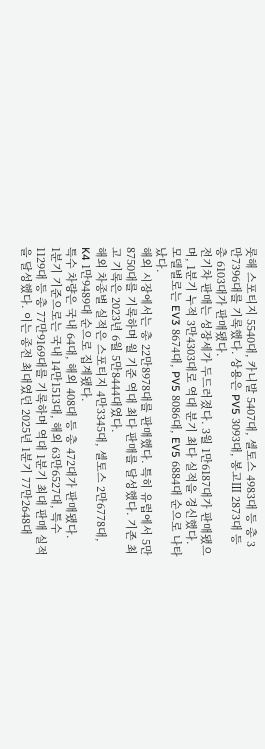롯해 스포티지 5540대, 카니발 5407대, 셀토스 4983대 등 총 3만7396대를 기록했다. 상용은 PV5 3093대, 봉고Ⅲ 2873대 등 총 6103대가 판매됐다.
전기차 판매는 성장세가 두드러졌다. 3월 1만6187대가 판매됐으며, 1분기 누적 3만4303대로 역대 분기 최다 실적을 경신했다. 모델별로는 EV3 8674대, PV5 8086대, EV5 6884대 순으로 나타났다.
해외 시장에서는 총 22만8978대를 판매했다. 특히 유럽에서 5만8750대를 기록하며 월 기준 역대 최다 판매를 달성했다. 기존 최고 기록은 2023년 6월 5만8444대였다.
해외 차종별 실적은 스포티지 4만3345대, 셀토스 2만6778대, K4 1만9489대 순으로 집계됐다.
특수 차량은 국내 64대, 해외 408대 등 총 472대가 판매됐다.
1분기 기준으로는 국내 14만1513대, 해외 63만6527대, 특수 1129대 등 총 77만9169대를 기록하며 역대 1분기 최대 판매 실적을 달성했다. 이는 종전 최대였던 2025년 1분기 77만2648대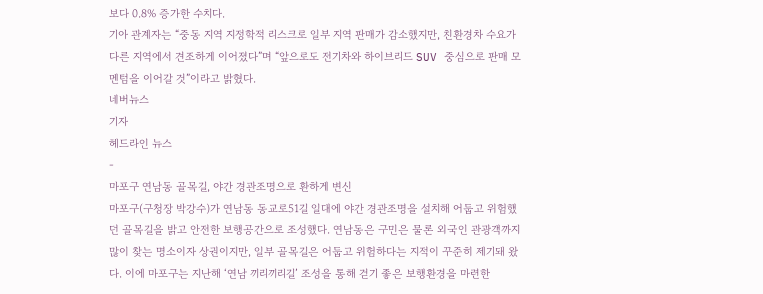보다 0.8% 증가한 수치다.
기아 관계자는 “중동 지역 지정학적 리스크로 일부 지역 판매가 감소했지만, 친환경차 수요가 다른 지역에서 견조하게 이어졌다”며 “앞으로도 전기차와 하이브리드 SUV 중심으로 판매 모멘텀을 이어갈 것”이라고 밝혔다.
네버뉴스
기자
헤드라인 뉴스
-
마포구 연남동 골목길, 야간 경관조명으로 환하게 변신
마포구(구청장 박강수)가 연남동 동교로51길 일대에 야간 경관조명을 설치해 어둡고 위험했던 골목길을 밝고 안전한 보행공간으로 조성했다. 연남동은 구민은 물론 외국인 관광객까지 많이 찾는 명소이자 상권이지만, 일부 골목길은 어둡고 위험하다는 지적이 꾸준히 제기돼 왔다. 이에 마포구는 지난해 ‘연남 끼리끼리길’ 조성을 통해 걷기 좋은 보행환경을 마련한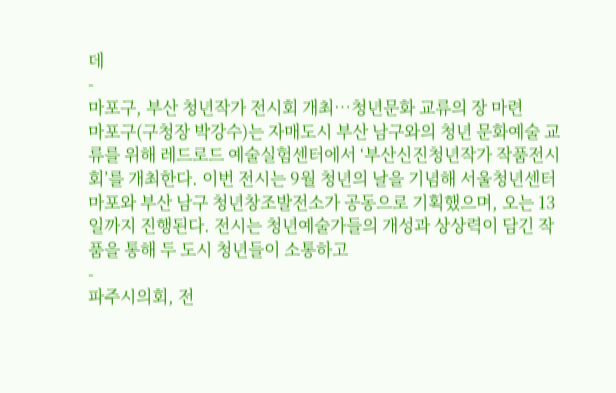데
-
마포구, 부산 청년작가 전시회 개최…청년문화 교류의 장 마련
마포구(구청장 박강수)는 자매도시 부산 남구와의 청년 문화예술 교류를 위해 레드로드 예술실험센터에서 ‘부산신진청년작가 작품전시회’를 개최한다. 이번 전시는 9월 청년의 날을 기념해 서울청년센터 마포와 부산 남구 청년창조발전소가 공동으로 기획했으며, 오는 13일까지 진행된다. 전시는 청년예술가들의 개성과 상상력이 담긴 작품을 통해 두 도시 청년들이 소통하고
-
파주시의회, 전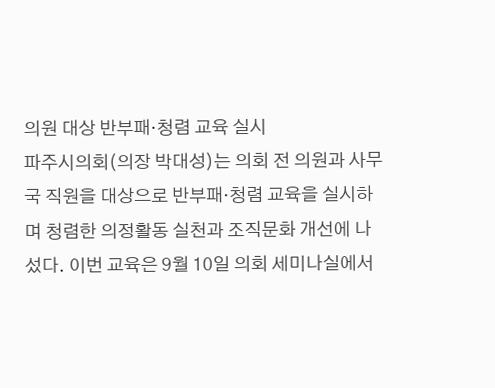의원 대상 반부패·청렴 교육 실시
파주시의회(의장 박대성)는 의회 전 의원과 사무국 직원을 대상으로 반부패·청렴 교육을 실시하며 청렴한 의정활동 실천과 조직문화 개선에 나섰다. 이번 교육은 9월 10일 의회 세미나실에서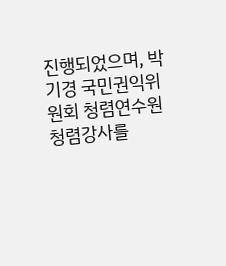진행되었으며, 박기경 국민권익위원회 청렴연수원 청렴강사를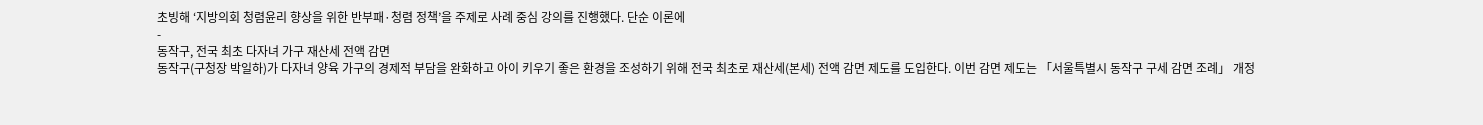초빙해 ‘지방의회 청렴윤리 향상을 위한 반부패·청렴 정책’을 주제로 사례 중심 강의를 진행했다. 단순 이론에
-
동작구, 전국 최초 다자녀 가구 재산세 전액 감면
동작구(구청장 박일하)가 다자녀 양육 가구의 경제적 부담을 완화하고 아이 키우기 좋은 환경을 조성하기 위해 전국 최초로 재산세(본세) 전액 감면 제도를 도입한다. 이번 감면 제도는 「서울특별시 동작구 구세 감면 조례」 개정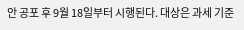안 공포 후 9월 18일부터 시행된다. 대상은 과세 기준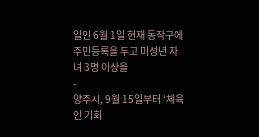일인 6월 1일 현재 동작구에 주민등록을 두고 미성년 자녀 3명 이상을
-
양주시, 9월 15일부터 ‘체육인 기회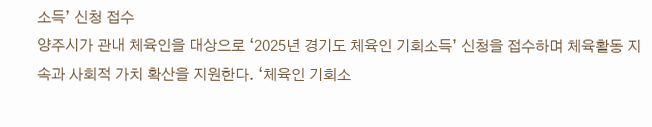소득’ 신청 접수
양주시가 관내 체육인을 대상으로 ‘2025년 경기도 체육인 기회소득’ 신청을 접수하며 체육활동 지속과 사회적 가치 확산을 지원한다. ‘체육인 기회소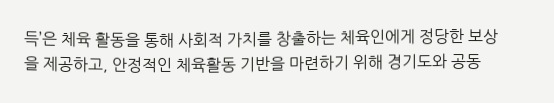득’은 체육 활동을 통해 사회적 가치를 창출하는 체육인에게 정당한 보상을 제공하고, 안정적인 체육활동 기반을 마련하기 위해 경기도와 공동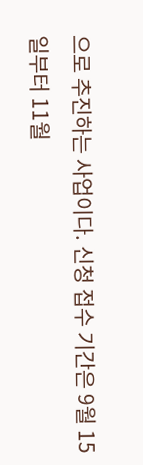으로 추진하는 사업이다. 신청 접수 기간은 9월 15일부터 11월